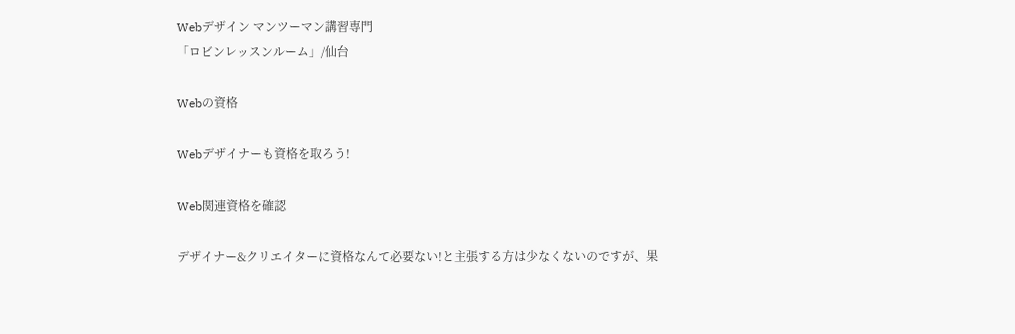Webデザイン マンツーマン講習専門
「ロビンレッスンルーム」/仙台

Webの資格

Webデザイナーも資格を取ろう!

Web関連資格を確認

デザイナー&クリエイターに資格なんて必要ない!と主張する方は少なくないのですが、果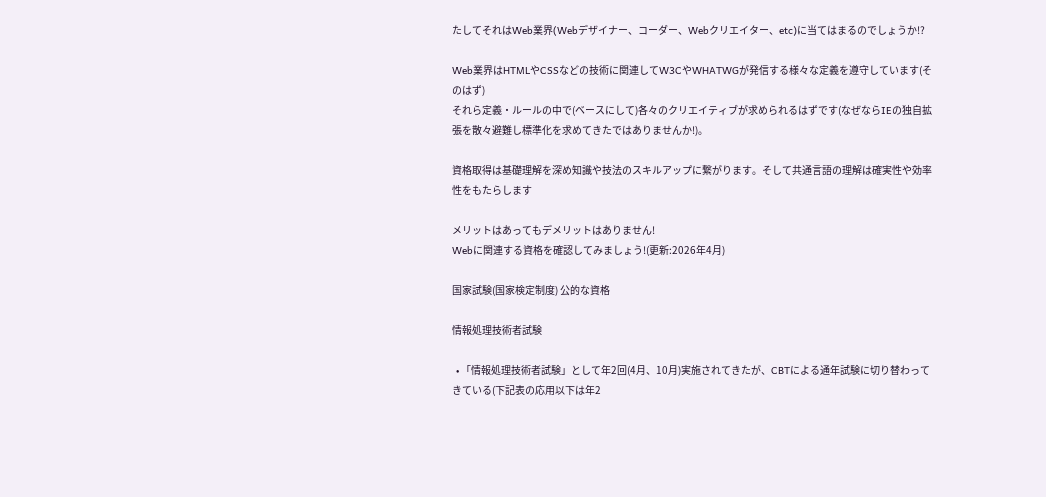たしてそれはWeb業界(Webデザイナー、コーダー、Webクリエイター、etc)に当てはまるのでしょうか!?

Web業界はHTMLやCSSなどの技術に関連してW3CやWHATWGが発信する様々な定義を遵守しています(そのはず)
それら定義・ルールの中で(ベースにして)各々のクリエイティブが求められるはずです(なぜならIEの独自拡張を散々避難し標準化を求めてきたではありませんか!)。

資格取得は基礎理解を深め知識や技法のスキルアップに繋がります。そして共通言語の理解は確実性や効率性をもたらします

メリットはあってもデメリットはありません!
Webに関連する資格を確認してみましょう!(更新:2026年4月)

国家試験(国家検定制度) 公的な資格

情報処理技術者試験

  • 「情報処理技術者試験」として年2回(4月、10月)実施されてきたが、CBTによる通年試験に切り替わってきている(下記表の応用以下は年2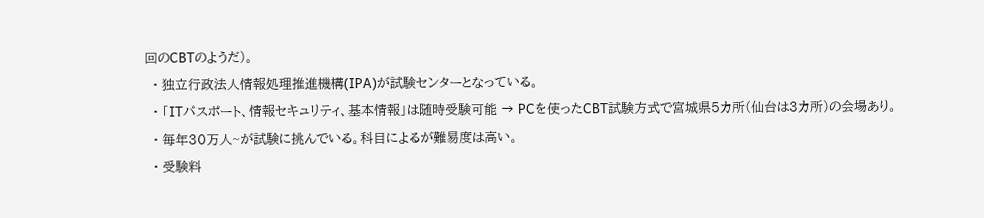回のCBTのようだ)。
  • 独立行政法人情報処理推進機構(IPA)が試験センターとなっている。
  • 「ITパスポート、情報セキュリティ、基本情報」は随時受験可能 → PCを使ったCBT試験方式で宮城県5カ所(仙台は3カ所)の会場あり。
  • 毎年30万人~が試験に挑んでいる。科目によるが難易度は高い。
  • 受験料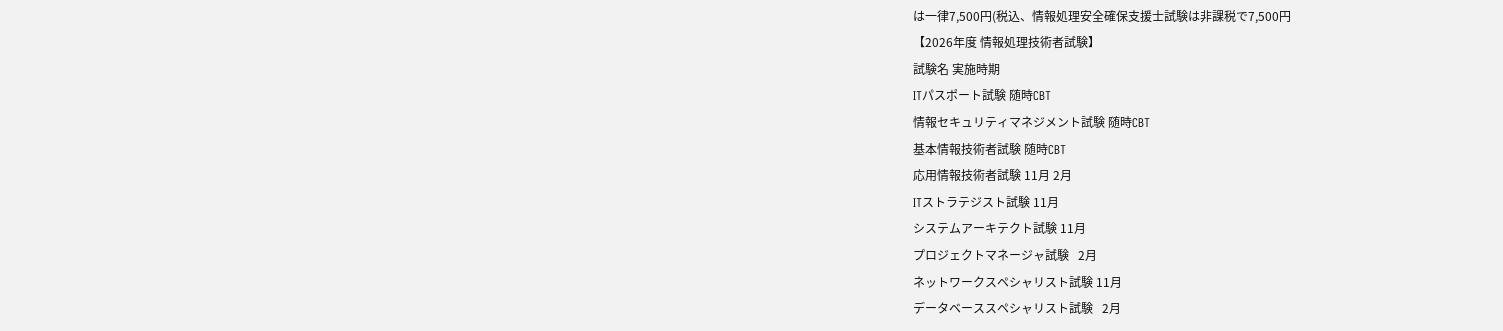は一律7,500円(税込、情報処理安全確保支援士試験は非課税で7,500円
【2026年度 情報処理技術者試験】
試験名 実施時期
ITパスポート試験 随時CBT
情報セキュリティマネジメント試験 随時CBT
基本情報技術者試験 随時CBT
応用情報技術者試験 11月 2月
ITストラテジスト試験 11月
システムアーキテクト試験 11月
プロジェクトマネージャ試験   2月
ネットワークスペシャリスト試験 11月
データベーススペシャリスト試験   2月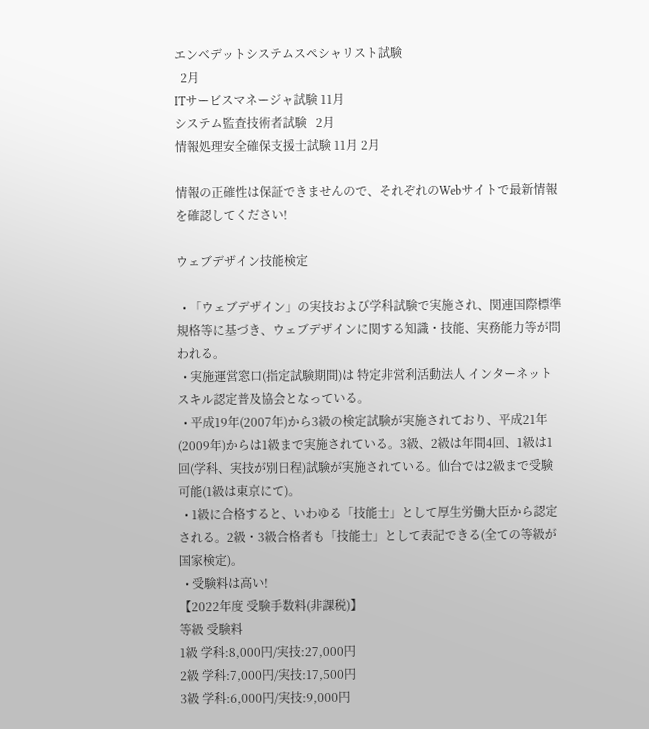エンベデットシステムスペシャリスト試験
  2月
ITサービスマネージャ試験 11月
システム監査技術者試験   2月
情報処理安全確保支援士試験 11月 2月

情報の正確性は保証できませんので、それぞれのWebサイトで最新情報を確認してください!

ウェブデザイン技能検定

  • 「ウェブデザイン」の実技および学科試験で実施され、関連国際標準規格等に基づき、ウェブデザインに関する知識・技能、実務能力等が問われる。
  • 実施運営窓口(指定試験期間)は 特定非営利活動法人 インターネットスキル認定普及協会となっている。
  • 平成19年(2007年)から3級の検定試験が実施されており、平成21年(2009年)からは1級まで実施されている。3級、2級は年間4回、1級は1回(学科、実技が別日程)試験が実施されている。仙台では2級まで受験可能(1級は東京にて)。
  • 1級に合格すると、いわゆる「技能士」として厚生労働大臣から認定される。2級・3級合格者も「技能士」として表記できる(全ての等級が国家検定)。
  • 受験料は高い!
【2022年度 受験手数料(非課税)】
等級 受験料
1級 学科:8,000円/実技:27,000円
2級 学科:7,000円/実技:17,500円
3級 学科:6,000円/実技:9,000円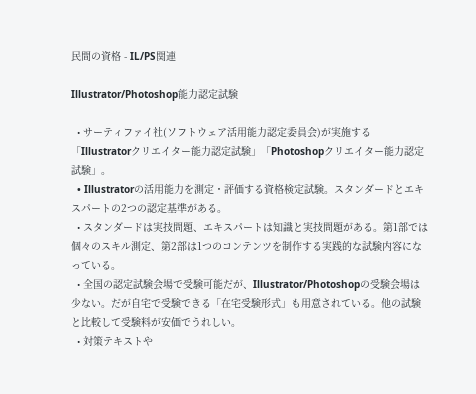民間の資格 - IL/PS関連

Illustrator/Photoshop能力認定試験

  • サーティファイ社(ソフトウェア活用能力認定委員会)が実施する「Illustratorクリエイター能力認定試験」「Photoshopクリエイター能力認定試験」。
  • Illustratorの活用能力を測定・評価する資格検定試験。スタンダードとエキスパートの2つの認定基準がある。
  • スタンダードは実技問題、エキスパートは知識と実技問題がある。第1部では個々のスキル測定、第2部は1つのコンテンツを制作する実践的な試験内容になっている。
  • 全国の認定試験会場で受験可能だが、Illustrator/Photoshopの受験会場は少ない。だが自宅で受験できる「在宅受験形式」も用意されている。他の試験と比較して受験料が安価でうれしい。
  • 対策テキストや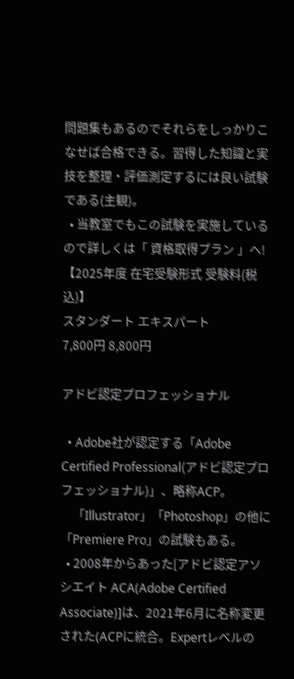問題集もあるのでそれらをしっかりこなせば合格できる。習得した知識と実技を整理・評価測定するには良い試験である(主観)。
  • 当教室でもこの試験を実施しているので詳しくは「 資格取得プラン 」へ!
【2025年度 在宅受験形式 受験料(税込)】
スタンダート エキスパート
7,800円 8,800円

アドビ認定プロフェッショナル

  • Adobe社が認定する「Adobe Certified Professional(アドビ認定プロフェッショナル)」、略称ACP。
    「Illustrator」「Photoshop」の他に「Premiere Pro」の試験もある。
  • 2008年からあった[アドビ認定アソシエイト ACA(Adobe Certified Associate)]は、2021年6月に名称変更された(ACPに統合。Expertレベルの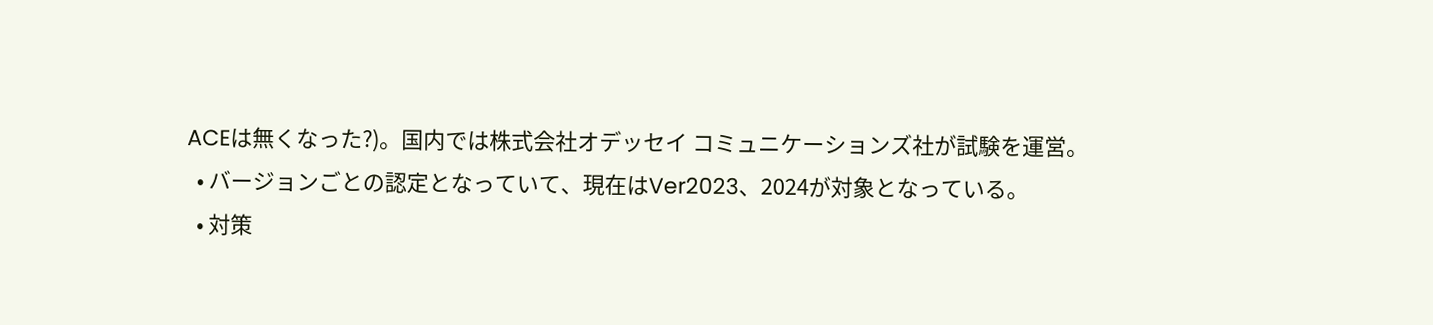ACEは無くなった?)。国内では株式会社オデッセイ コミュニケーションズ社が試験を運営。
  • バージョンごとの認定となっていて、現在はVer2023、2024が対象となっている。
  • 対策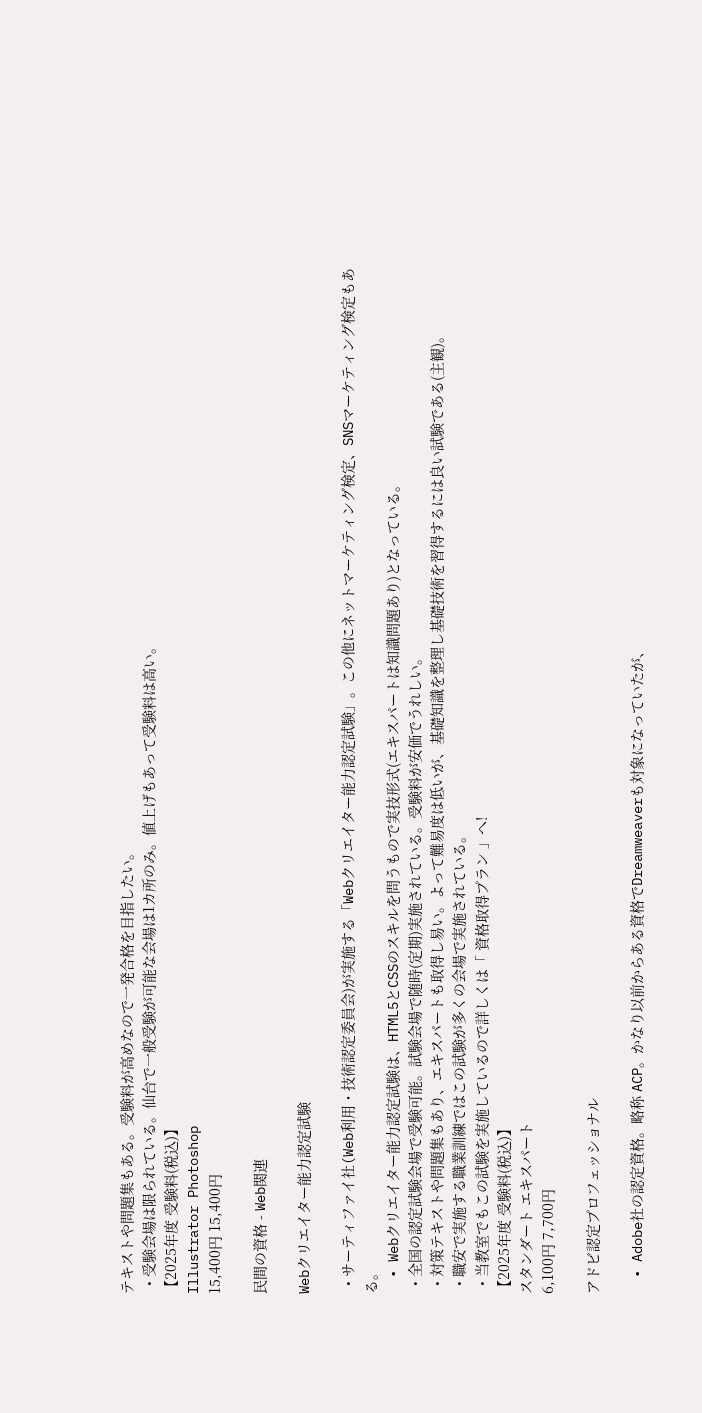テキストや問題集もある。受験料が高めなので一発合格を目指したい。
  • 受験会場は限られている。仙台で一般受験が可能な会場は1カ所のみ。値上げもあって受験料は高い。
【2025年度 受験料(税込)】
Illustrator Photoshop
15,400円 15,400円

民間の資格 - Web関連

Webクリエイター能力認定試験

  • サーティファイ社(Web利用・技術認定委員会)が実施する「Webクリエイター能力認定試験」。この他にネットマーケティング検定、SNSマーケティング検定もある。
  • Webクリエイター能力認定試験は、HTML5とCSSのスキルを問うもので実技形式(エキスパートは知識問題あり)となっている。
  • 全国の認定試験会場で受験可能。試験会場で随時(定期)実施されている。受験料が安価でうれしい。
  • 対策テキストや問題集もあり、エキスパートも取得し易い。よって難易度は低いが、基礎知識を整理し基礎技術を習得するには良い試験である(主観)。
  • 職安で実施する職業訓練ではこの試験が多くの会場で実施されている。
  • 当教室でもこの試験を実施しているので詳しくは「 資格取得プラン 」へ!
【2025年度 受験料(税込)】
スタンダート エキスパート
6,100円 7,700円

アドビ認定プロフェッショナル

  • Adobe社の認定資格。略称 ACP。かなり以前からある資格でDreamweaverも対象になっていたが、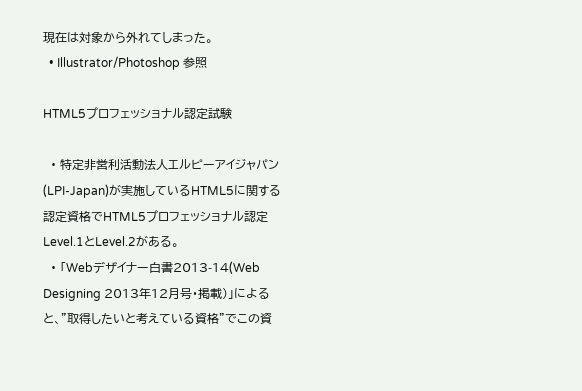現在は対象から外れてしまった。
  • Illustrator/Photoshop 参照

HTML5プロフェッショナル認定試験

  • 特定非営利活動法人エルピーアイジャパン(LPI-Japan)が実施しているHTML5に関する認定資格でHTML5プロフェッショナル認定Level.1とLevel.2がある。
  • 「Webデザイナー白書2013-14(Web Designing 2013年12月号・掲載)」によると、”取得したいと考えている資格”でこの資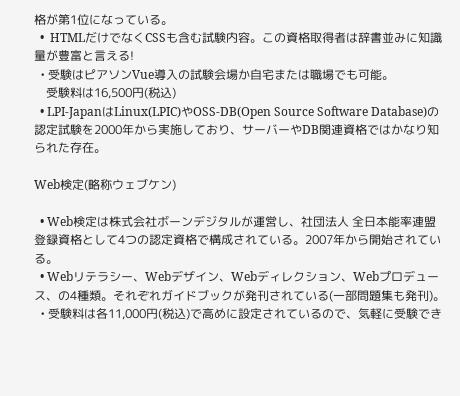格が第1位になっている。
  •  HTMLだけでなくCSSも含む試験内容。この資格取得者は辞書並みに知識量が豊富と言える!
  • 受験はピアソンVue導入の試験会場か自宅または職場でも可能。
    受験料は16,500円(税込)
  • LPI-JapanはLinux(LPIC)やOSS-DB(Open Source Software Database)の認定試験を2000年から実施しており、サーバーやDB関連資格ではかなり知られた存在。

Web検定(略称ウェブケン)

  • Web検定は株式会社ボーンデジタルが運営し、社団法人 全日本能率連盟登録資格として4つの認定資格で構成されている。2007年から開始されている。
  • Webリテラシー、Webデザイン、Webディレクション、Webプロデュース、の4種類。それぞれガイドブックが発刊されている(一部問題集も発刊)。
  • 受験料は各11,000円(税込)で高めに設定されているので、気軽に受験でき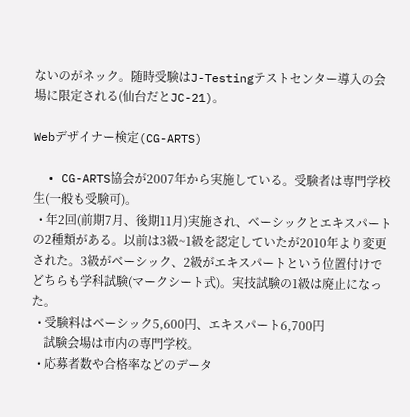ないのがネック。随時受験はJ-Testingテストセンター導入の会場に限定される(仙台だとJC-21)。

Webデザイナー検定(CG-ARTS)

  • CG-ARTS協会が2007年から実施している。受験者は専門学校生(一般も受験可)。
  • 年2回(前期7月、後期11月)実施され、ベーシックとエキスパートの2種類がある。以前は3級~1級を認定していたが2010年より変更された。3級がベーシック、2級がエキスパートという位置付けでどちらも学科試験(マークシート式)。実技試験の1級は廃止になった。
  • 受験料はベーシック5,600円、エキスパート6,700円
    試験会場は市内の専門学校。
  • 応募者数や合格率などのデータ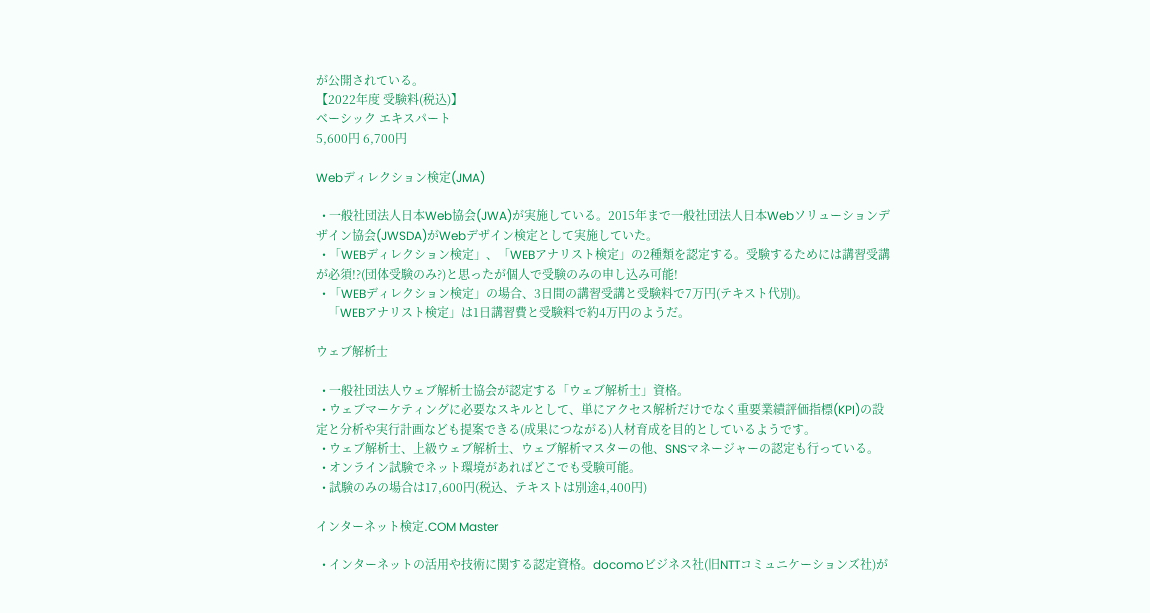が公開されている。
【2022年度 受験料(税込)】
ベーシック エキスパート
5,600円 6,700円

Webディレクション検定(JMA)

  • 一般社団法人日本Web協会(JWA)が実施している。2015年まで一般社団法人日本Webソリューションデザイン協会(JWSDA)がWebデザイン検定として実施していた。
  • 「WEBディレクション検定」、「WEBアナリスト検定」の2種類を認定する。受験するためには講習受講が必須!?(団体受験のみ?)と思ったが個人で受験のみの申し込み可能!
  • 「WEBディレクション検定」の場合、3日間の講習受講と受験料で7万円(テキスト代別)。
    「WEBアナリスト検定」は1日講習費と受験料で約4万円のようだ。

ウェブ解析士

  • 一般社団法人ウェブ解析士協会が認定する「ウェブ解析士」資格。
  • ウェブマーケティングに必要なスキルとして、単にアクセス解析だけでなく重要業績評価指標(KPI)の設定と分析や実行計画なども提案できる(成果につながる)人材育成を目的としているようです。
  • ウェブ解析士、上級ウェブ解析士、ウェブ解析マスターの他、SNSマネージャーの認定も行っている。
  • オンライン試験でネット環境があればどこでも受験可能。
  • 試験のみの場合は17,600円(税込、テキストは別途4,400円)

インターネット検定.COM Master

  • インターネットの活用や技術に関する認定資格。docomoビジネス社(旧NTTコミュニケーションズ社)が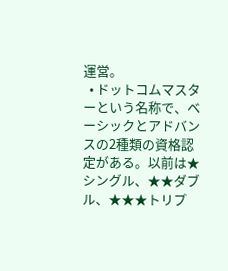運営。
  • ドットコムマスターという名称で、ベーシックとアドバンスの2種類の資格認定がある。以前は★シングル、★★ダブル、★★★トリプ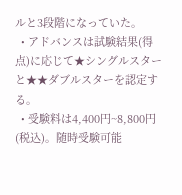ルと3段階になっていた。
  • アドバンスは試験結果(得点)に応じて★シングルスターと★★ダブルスターを認定する。
  • 受験料は4,400円~8,800円(税込)。随時受験可能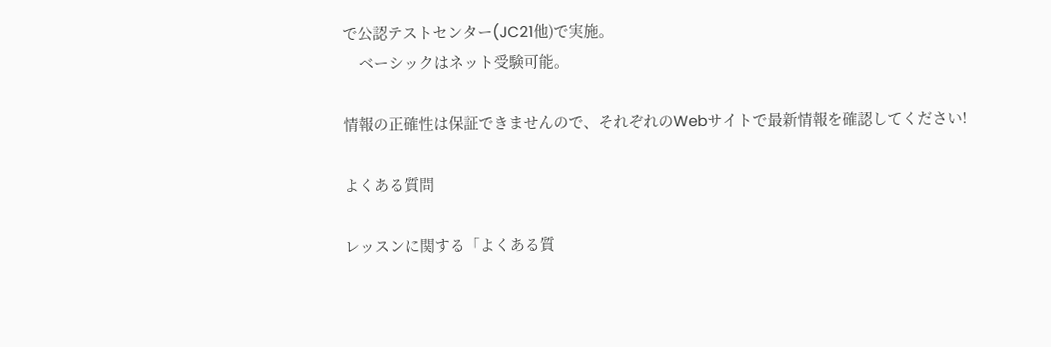で公認テストセンター(JC21他)で実施。
    ベーシックはネット受験可能。

情報の正確性は保証できませんので、それぞれのWebサイトで最新情報を確認してください!

よくある質問

レッスンに関する「よくある質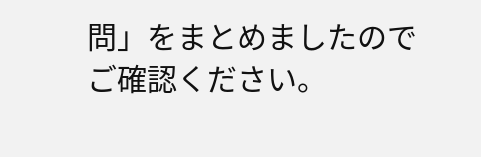問」をまとめましたのでご確認ください。